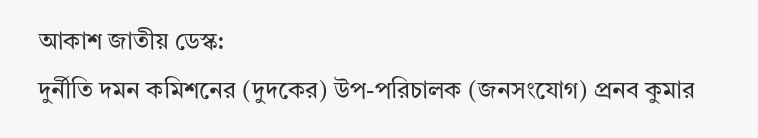আকাশ জাতীয় ডেস্ক:
দুর্নীতি দমন কমিশনের (দুদকের) উপ-পরিচালক (জনসংযোগ) প্রনব কুমার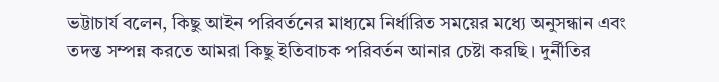ভট্টাচার্য বলেন, কিছু আইন পরিবর্তনের মাধ্যমে নির্ধারিত সময়ের মধ্যে অনুসন্ধান এবং তদন্ত সম্পন্ন করতে আমরা কিছু ইতিবাচক পরিবর্তন আনার চেষ্টা করছি। দুর্নীতির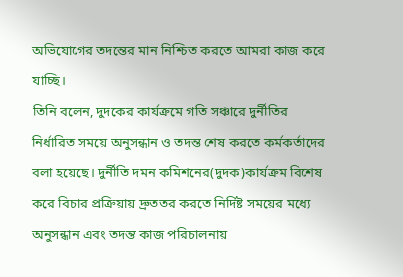অভিযোগের তদন্তের মান নিশ্চিত করতে আমরা কাজ করে যাচ্ছি।
তিনি বলেন, দুদকের কার্যক্রমে গতি সঞ্চারে দুর্নীতির নির্ধারিত সময়ে অনুসন্ধান ও তদন্ত শেষ করতে কর্মকর্তাদের বলা হয়েছে। দুর্নীতি দমন কমিশনের(দুদক)কার্যক্রম বিশেষ করে বিচার প্রক্রিয়ায় দ্রুততর করতে নির্দিষ্ট সময়ের মধ্যে অনুসন্ধান এবং তদন্ত কাজ পরিচালনায়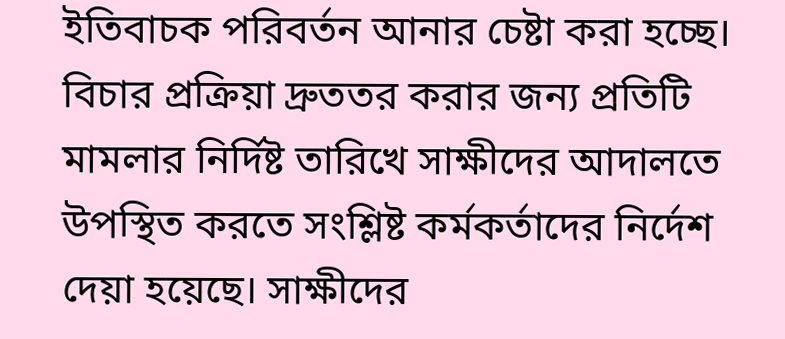ইতিবাচক পরিবর্তন আনার চেষ্টা করা হচ্ছে। বিচার প্রক্রিয়া দ্রুততর করার জন্য প্রতিটি মামলার নির্দিষ্ট তারিখে সাক্ষীদের আদালতে উপস্থিত করতে সংশ্লিষ্ট কর্মকর্তাদের নির্দেশ দেয়া হয়েছে। সাক্ষীদের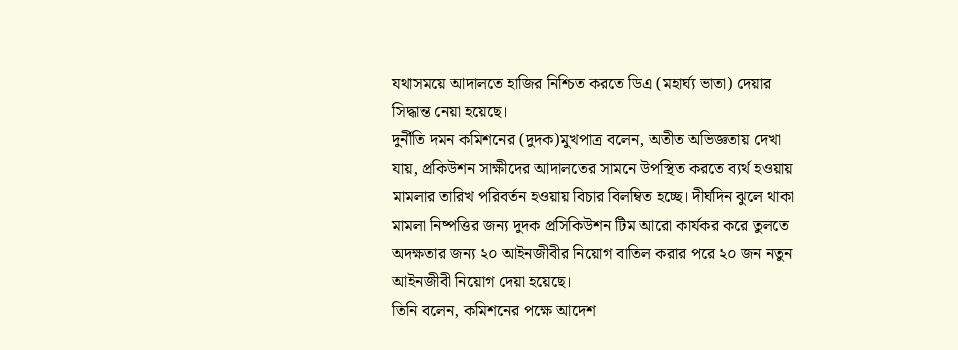যথাসময়ে আদালতে হাজির নিশ্চিত করতে ডিএ (মহার্ঘ্য ভাতা) দেয়ার সিদ্ধান্ত নেয়া হয়েছে।
দুর্নীতি দমন কমিশনের (দুদক)মুখপাত্র বলেন, অতীত অভিজ্ঞতায় দেখা যায়, প্রকিউশন সাক্ষীদের আদালতের সামনে উপস্থিত করতে ব্যর্থ হওয়ায় মামলার তারিখ পরিবর্তন হওয়ায় বিচার বিলম্বিত হচ্ছে। দীর্ঘদিন ঝুলে থাকা মামলা নিষ্পত্তির জন্য দুদক প্রসিকিউশন টিম আরো কার্যকর করে তুলতে অদক্ষতার জন্য ২০ আইনজীবীর নিয়োগ বাতিল করার পরে ২০ জন নতুন আইনজীবী নিয়োগ দেয়া হয়েছে।
তিনি বলেন, কমিশনের পক্ষে আদেশ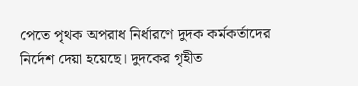পেতে পৃথক অপরাধ নির্ধারণে দুদক কর্মকর্তাদের নির্দেশ দেয়া হয়েছে। দুদকের গৃহীত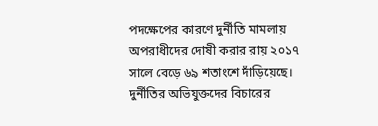পদক্ষেপের কারণে দুর্নীতি মামলায় অপরাধীদের দোষী করার রায় ২০১৭ সালে বেড়ে ৬৯ শতাংশে দাঁড়িয়েছে। দুর্নীতির অভিযুক্তদের বিচারের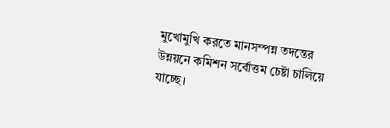মুখোমুখি করতে মানসম্পন্ন তদন্তের উন্নয়নে কমিশন সর্বোত্তম চেষ্টা চালিয়ে যাচ্ছে।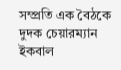সম্প্রতি এক বৈঠকে দুদক চেয়ারম্যান ইকবাল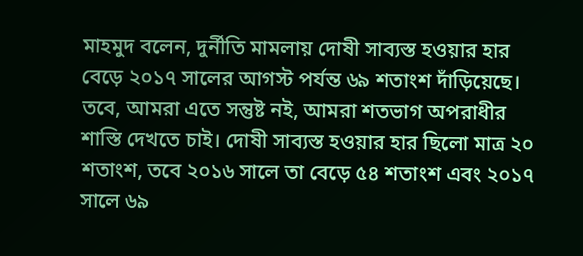মাহমুদ বলেন, দুর্নীতি মামলায় দোষী সাব্যস্ত হওয়ার হার বেড়ে ২০১৭ সালের আগস্ট পর্যন্ত ৬৯ শতাংশ দাঁড়িয়েছে। তবে, আমরা এতে সন্তুষ্ট নই, আমরা শতভাগ অপরাধীর শাস্তি দেখতে চাই। দোষী সাব্যস্ত হওয়ার হার ছিলো মাত্র ২০ শতাংশ, তবে ২০১৬ সালে তা বেড়ে ৫৪ শতাংশ এবং ২০১৭ সালে ৬৯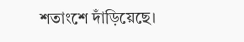শতাংশে দাঁড়িয়েছে।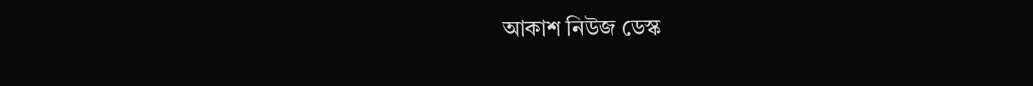আকাশ নিউজ ডেস্ক